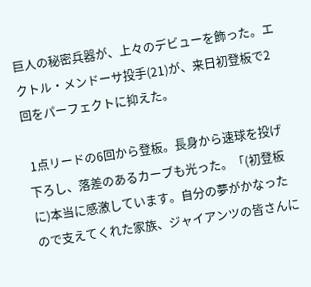巨人の秘密兵器が、上々のデビューを飾った。エクトル・メンドーサ投手(21)が、来日初登板で2回をパーフェクトに抑えた。

 1点リードの6回から登板。長身から速球を投げ下ろし、落差のあるカーブも光った。「(初登板に)本当に感激しています。自分の夢がかなったので支えてくれた家族、ジャイアンツの皆さんに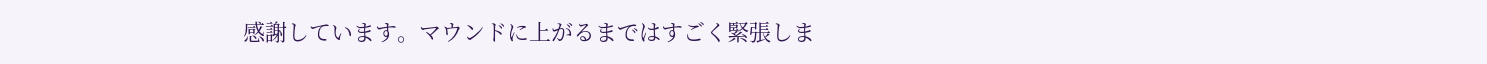感謝しています。マウンドに上がるまではすごく緊張しま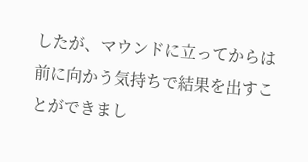したが、マウンドに立ってからは前に向かう気持ちで結果を出すことができまし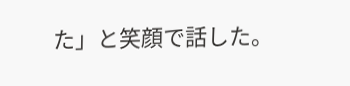た」と笑顔で話した。